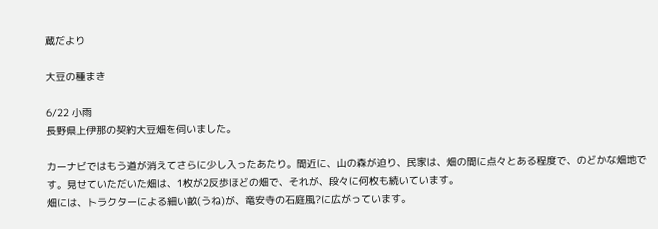蔵だより

大豆の種まき

6/22 小雨
長野県上伊那の契約大豆畑を伺いました。

カーナビではもう道が消えてさらに少し入ったあたり。間近に、山の森が迫り、民家は、畑の間に点々とある程度で、のどかな畑地です。見せていただいた畑は、1枚が2反歩ほどの畑で、それが、段々に何枚も続いています。
畑には、トラクターによる細い畝(うね)が、竜安寺の石庭風?に広がっています。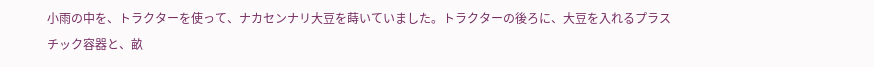小雨の中を、トラクターを使って、ナカセンナリ大豆を蒔いていました。トラクターの後ろに、大豆を入れるプラスチック容器と、畝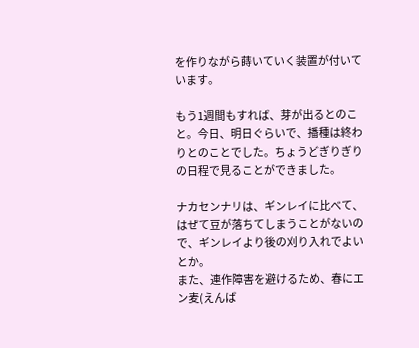を作りながら蒔いていく装置が付いています。

もう1週間もすれば、芽が出るとのこと。今日、明日ぐらいで、播種は終わりとのことでした。ちょうどぎりぎりの日程で見ることができました。

ナカセンナリは、ギンレイに比べて、はぜて豆が落ちてしまうことがないので、ギンレイより後の刈り入れでよいとか。
また、連作障害を避けるため、春にエン麦(えんば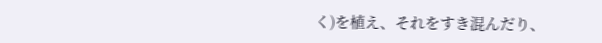く)を植え、それをすき混んだり、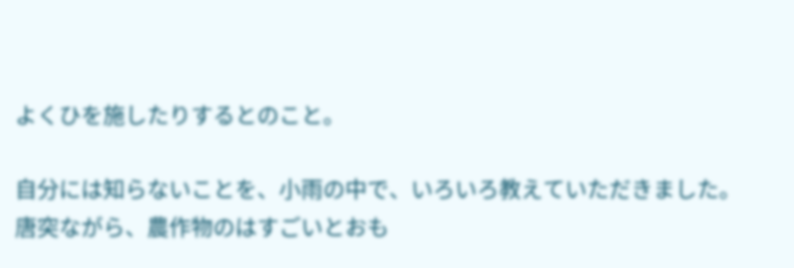よくひを施したりするとのこと。

自分には知らないことを、小雨の中で、いろいろ教えていただきました。
唐突ながら、農作物のはすごいとおも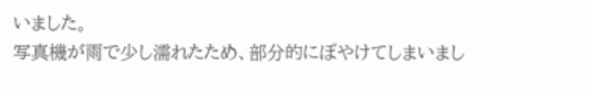いました。
写真機が雨で少し濡れたため、部分的にぼやけてしまいまし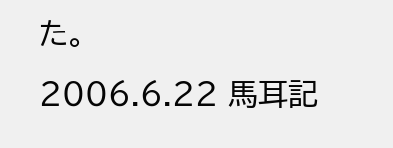た。
2006.6.22 馬耳記